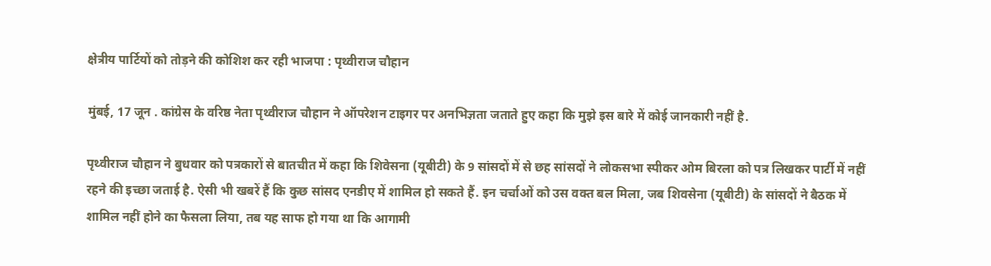क्षेत्रीय पार्टियों को तोड़ने की कोशिश कर रही भाजपा : पृथ्वीराज चौहान

मुंबई, 17 जून . कांग्रेस के वरिष्ठ नेता पृथ्वीराज चौहान ने ऑपरेशन टाइगर पर अनभिज्ञता जताते हुए कहा कि मुझे इस बारे में कोई जानकारी नहीं है.

पृथ्वीराज चौहान ने बुधवार को पत्रकारों से बातचीत में कहा कि शिवेसना (यूबीटी) के 9 सांसदों में से छह सांसदों ने लोकसभा स्पीकर ओम बिरला को पत्र लिखकर पार्टी में नहीं रहने की इच्छा जताई है. ऐसी भी खबरें हैं कि कुछ सांसद एनडीए में शामिल हो सकते हैं. इन चर्चाओं को उस वक्त बल मिला, जब शिवसेना (यूबीटी) के सांसदों ने बैठक में शामिल नहीं होने का फैसला लिया, तब यह साफ हो गया था कि आगामी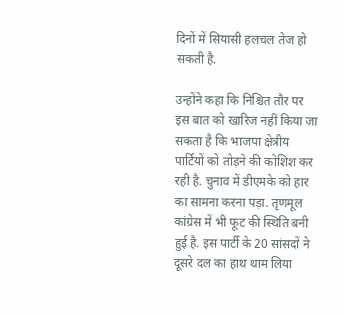दिनों में सियासी हलचल तेज हो सकती है.

उन्होंने कहा कि निश्चित तौर पर इस बात को खारिज नहीं किया जा सकता है कि भाजपा क्षेत्रीय पार्टियों को तोड़ने की कोशिश कर रही है. चुनाव में डीएमके को हार का सामना करना पड़ा. तृणमूल कांग्रेस में भी फूट की स्थिति बनी हुई है. इस पार्टी के 20 सांसदों ने दूसरे दल का हाथ थाम लिया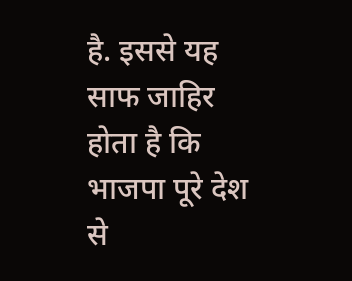है. इससे यह साफ जाहिर होता है कि भाजपा पूरे देश से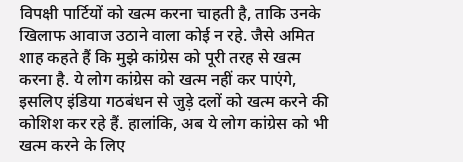विपक्षी पार्टियों को खत्म करना चाहती है, ताकि उनके खिलाफ आवाज उठाने वाला कोई न रहे. जैसे अमित शाह कहते हैं कि मुझे कांग्रेस को पूरी तरह से खत्म करना है. ये लोग कांग्रेस को खत्म नहीं कर पाएंगे, इसलिए इंडिया गठबंधन से जुड़े दलों को खत्म करने की कोशिश कर रहे हैं. हालांकि, अब ये लोग कांग्रेस को भी खत्म करने के लिए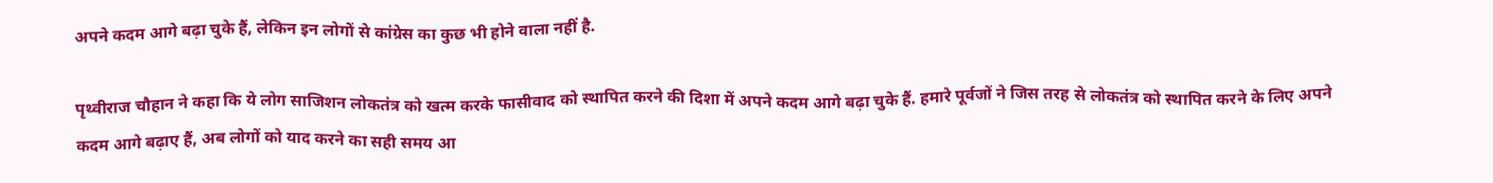अपने कदम आगे बढ़ा चुके हैं, लेकिन इन लोगों से कांग्रेस का कुछ भी होने वाला नहीं है.

पृथ्वीराज चौहान ने कहा कि ये लोग साजिशन लोकतंत्र को खत्म करके फासीवाद को स्थापित करने की दिशा में अपने कदम आगे बढ़ा चुके हैं. हमारे पूर्वजों ने जिस तरह से लोकतंत्र को स्थापित करने के लिए अपने कदम आगे बढ़ाए हैं, अब लोगों को याद करने का सही समय आ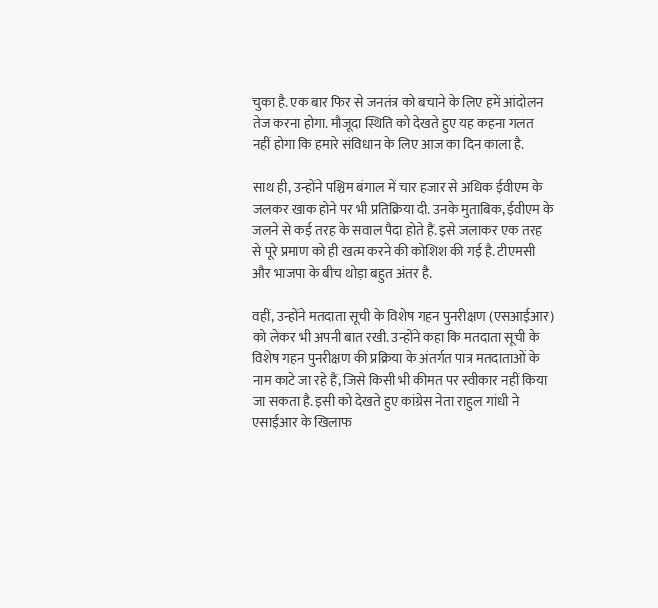चुका है. एक बार फिर से जनतंत्र को बचाने के लिए हमें आंदोलन तेज करना होगा. मौजूदा स्थिति को देखते हुए यह कहना गलत नहीं होगा कि हमारे संविधान के लिए आज का दिन काला है.

साथ ही, उन्होंने पश्चिम बंगाल में चार हजार से अधिक ईवीएम के जलकर खाक होने पर भी प्रतिक्रिया दी. उनके मुताबिक, ईवीएम के जलने से कई तरह के सवाल पैदा होते हैं. इसे जलाकर एक तरह से पूरे प्रमाण को ही खत्म करने की कोशिश की गई है. टीएमसी और भाजपा के बीच थोड़ा बहुत अंतर है.

वहीं, उन्होंने मतदाता सूची के विशेष गहन पुनरीक्षण (एसआईआर) को लेकर भी अपनी बात रखी. उन्होंने कहा कि मतदाता सूची के विशेष गहन पुनरीक्षण की प्रक्रिया के अंतर्गत पात्र मतदाताओं के नाम काटे जा रहे हैं, जिसे किसी भी कीमत पर स्वीकार नहीं किया जा सकता है. इसी को देखते हुए कांग्रेस नेता राहुल गांधी ने एसाईआर के खिलाफ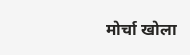मोर्चा खोला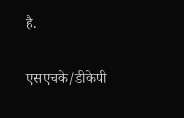है.

एसएचके/डीकेपी